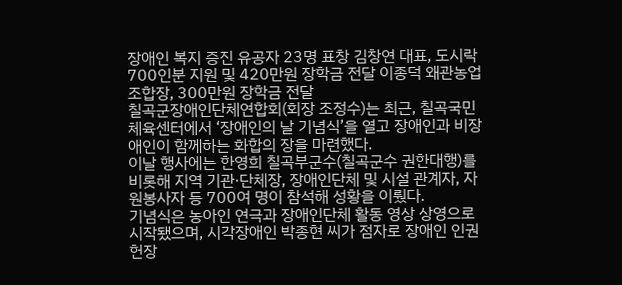장애인 복지 증진 유공자 23명 표창 김창연 대표, 도시락 700인분 지원 및 420만원 장학금 전달 이종덕 왜관농업 조합장, 300만원 장학금 전달
칠곡군장애인단체연합회(회장 조정수)는 최근, 칠곡국민체육센터에서 ‘장애인의 날 기념식’을 열고 장애인과 비장애인이 함께하는 화합의 장을 마련했다.
이날 행사에는 한영희 칠곡부군수(칠곡군수 권한대행)를 비롯해 지역 기관·단체장, 장애인단체 및 시설 관계자, 자원봉사자 등 700여 명이 참석해 성황을 이뤘다.
기념식은 농아인 연극과 장애인단체 활동 영상 상영으로 시작됐으며, 시각장애인 박종현 씨가 점자로 장애인 인권헌장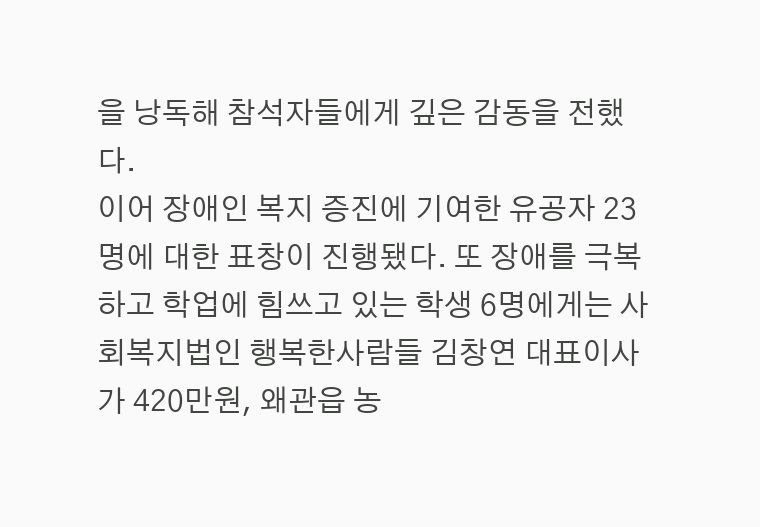을 낭독해 참석자들에게 깊은 감동을 전했다.
이어 장애인 복지 증진에 기여한 유공자 23명에 대한 표창이 진행됐다. 또 장애를 극복하고 학업에 힘쓰고 있는 학생 6명에게는 사회복지법인 행복한사람들 김창연 대표이사가 420만원, 왜관읍 농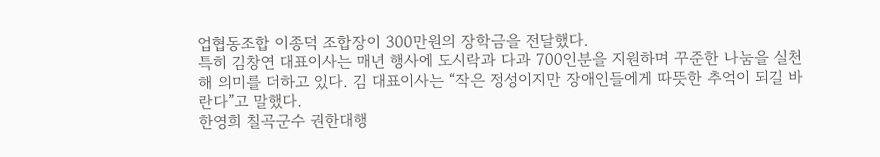업협동조합 이종덕 조합장이 300만원의 장학금을 전달했다.
특히 김창연 대표이사는 매년 행사에 도시락과 다과 700인분을 지원하며 꾸준한 나눔을 실천해 의미를 더하고 있다. 김 대표이사는 “작은 정성이지만 장애인들에게 따뜻한 추억이 되길 바란다”고 말했다.
한영희 칠곡군수 권한대행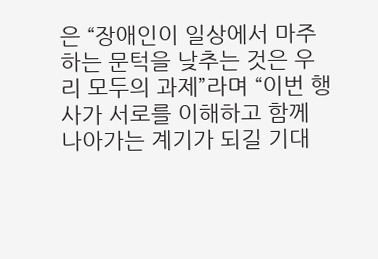은 “장애인이 일상에서 마주하는 문턱을 낮추는 것은 우리 모두의 과제”라며 “이번 행사가 서로를 이해하고 함께 나아가는 계기가 되길 기대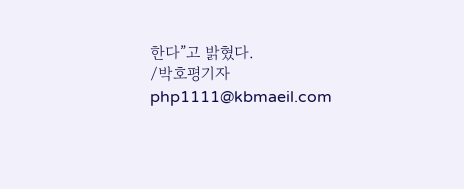한다”고 밝혔다.
/박호평기자 php1111@kbmaeil.com